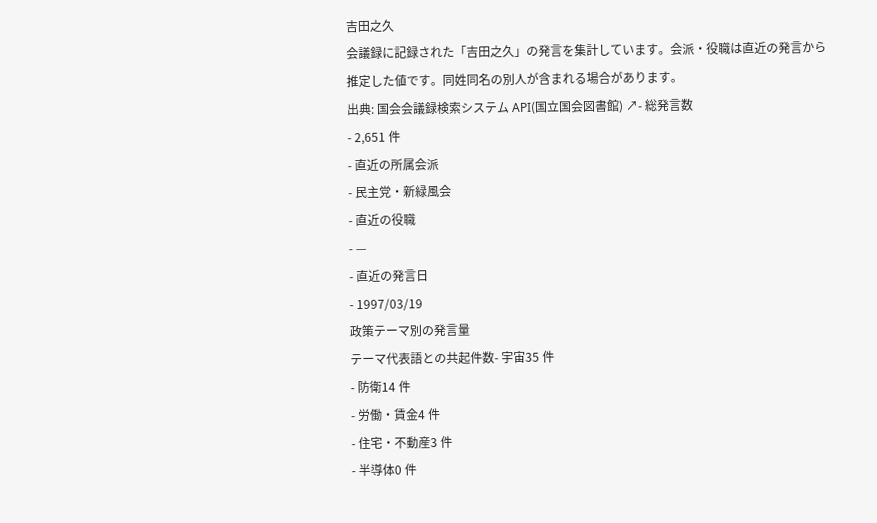吉田之久
会議録に記録された「吉田之久」の発言を集計しています。会派・役職は直近の発言から推定した値です。同姓同名の別人が含まれる場合があります。
出典: 国会会議録検索システム API(国立国会図書館) ↗- 総発言数
- 2,651 件
- 直近の所属会派
- 民主党・新緑風会
- 直近の役職
- —
- 直近の発言日
- 1997/03/19
政策テーマ別の発言量
テーマ代表語との共起件数- 宇宙35 件
- 防衛14 件
- 労働・賃金4 件
- 住宅・不動産3 件
- 半導体0 件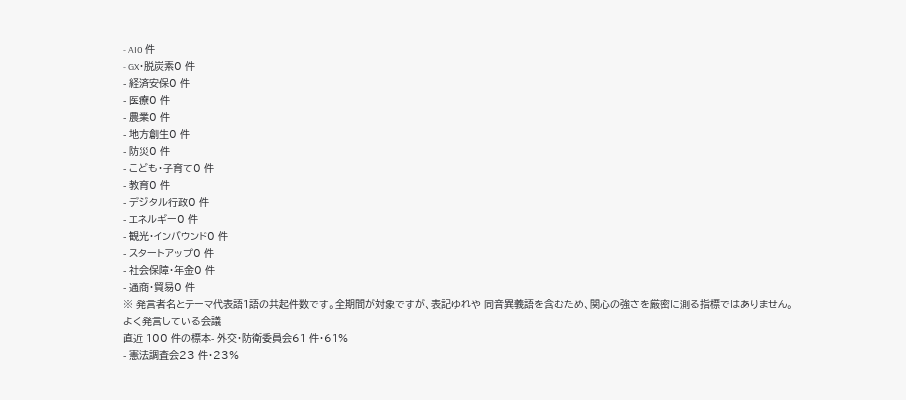- AI0 件
- GX・脱炭素0 件
- 経済安保0 件
- 医療0 件
- 農業0 件
- 地方創生0 件
- 防災0 件
- こども・子育て0 件
- 教育0 件
- デジタル行政0 件
- エネルギー0 件
- 観光・インバウンド0 件
- スタートアップ0 件
- 社会保障・年金0 件
- 通商・貿易0 件
※ 発言者名とテーマ代表語1語の共起件数です。全期間が対象ですが、表記ゆれや 同音異義語を含むため、関心の強さを厳密に測る指標ではありません。
よく発言している会議
直近 100 件の標本- 外交・防衛委員会61 件・61%
- 憲法調査会23 件・23%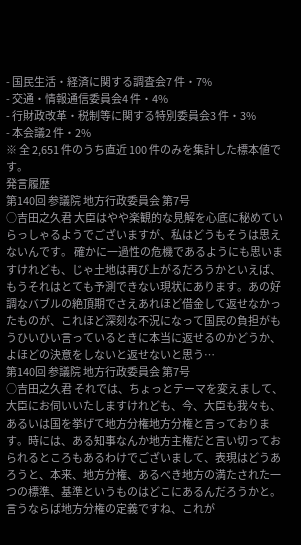- 国民生活・経済に関する調査会7 件・7%
- 交通・情報通信委員会4 件・4%
- 行財政改革・税制等に関する特別委員会3 件・3%
- 本会議2 件・2%
※ 全 2,651 件のうち直近 100 件のみを集計した標本値です。
発言履歴
第140回 参議院 地方行政委員会 第7号
○吉田之久君 大臣はやや楽観的な見解を心底に秘めていらっしゃるようでございますが、私はどうもそうは思えないんです。 確かに一過性の危機であるようにも思いますけれども、じゃ土地は再び上がるだろうかといえば、もうそれはとても予測できない現状にあります。あの好調なバブルの絶頂期でさえあれほど借金して返せなかったものが、これほど深刻な不況になって国民の負担がもうひいひい言っているときに本当に返せるのかどうか、よほどの決意をしないと返せないと思う…
第140回 参議院 地方行政委員会 第7号
○吉田之久君 それでは、ちょっとテーマを変えまして、大臣にお伺いいたしますけれども、今、大臣も我々も、あるいは国を挙げて地方分権地方分権と言っております。時には、ある知事なんか地方主権だと言い切っておられるところもあるわけでございまして、表現はどうあろうと、本来、地方分権、あるべき地方の満たされた一つの標準、基準というものはどこにあるんだろうかと。言うならば地方分権の定義ですね、これが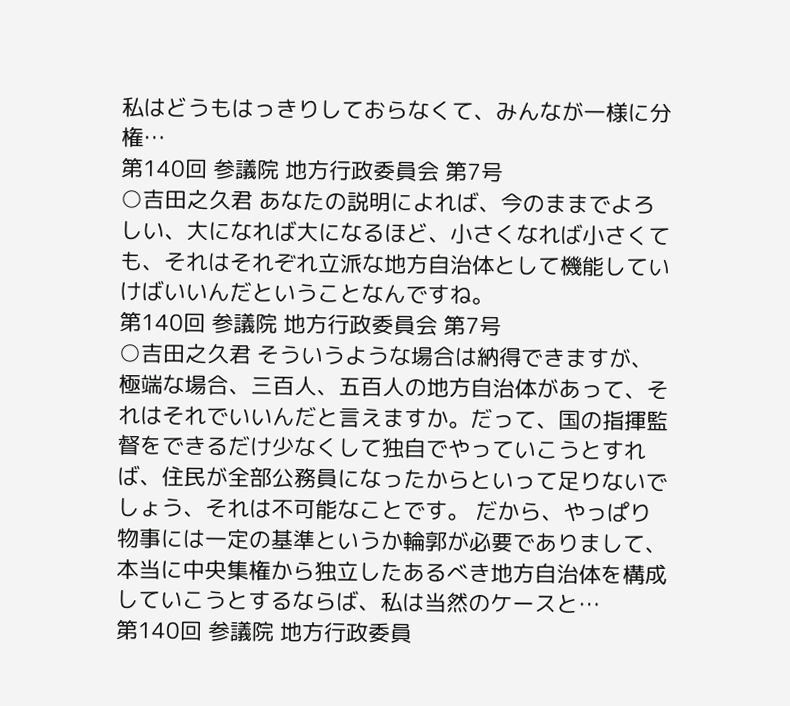私はどうもはっきりしておらなくて、みんなが一様に分権…
第140回 参議院 地方行政委員会 第7号
○吉田之久君 あなたの説明によれば、今のままでよろしい、大になれば大になるほど、小さくなれば小さくても、それはそれぞれ立派な地方自治体として機能していけばいいんだということなんですね。
第140回 参議院 地方行政委員会 第7号
○吉田之久君 そういうような場合は納得できますが、極端な場合、三百人、五百人の地方自治体があって、それはそれでいいんだと言えますか。だって、国の指揮監督をできるだけ少なくして独自でやっていこうとすれば、住民が全部公務員になったからといって足りないでしょう、それは不可能なことです。 だから、やっぱり物事には一定の基準というか輪郭が必要でありまして、本当に中央集権から独立したあるべき地方自治体を構成していこうとするならば、私は当然のケースと…
第140回 参議院 地方行政委員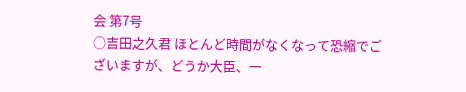会 第7号
○吉田之久君 ほとんど時間がなくなって恐縮でございますが、どうか大臣、一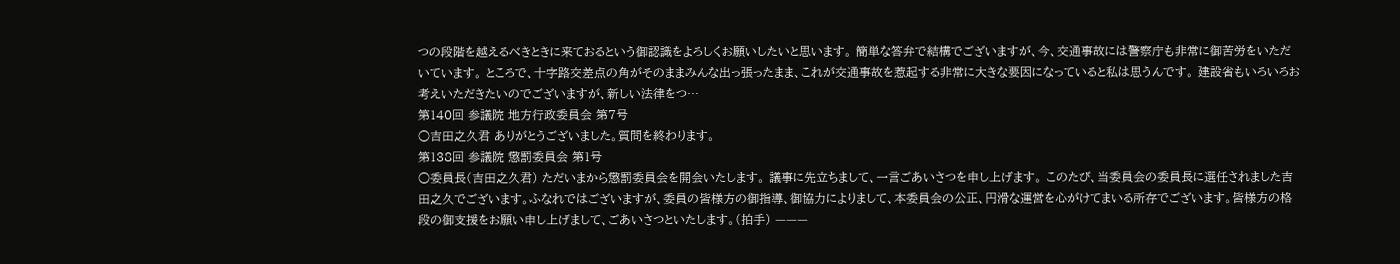つの段階を越えるべきときに来ておるという御認識をよろしくお願いしたいと思います。 簡単な答弁で結構でございますが、今、交通事故には警察庁も非常に御苦労をいただいています。 ところで、十字路交差点の角がそのままみんな出っ張ったまま、これが交通事故を惹起する非常に大きな要因になっていると私は思うんです。 建設省もいろいろお考えいただきたいのでございますが、新しい法律をつ…
第140回 参議院 地方行政委員会 第7号
○吉田之久君 ありがとうございました。質問を終わります。
第138回 参議院 懲罰委員会 第1号
○委員長(吉田之久君) ただいまから懲罰委員会を開会いたします。 議事に先立ちまして、一言ごあいさつを申し上げます。 このたび、当委員会の委員長に選任されました吉田之久でございます。ふなれではございますが、委員の皆様方の御指導、御協力によりまして、本委員会の公正、円滑な運営を心がけてまいる所存でございます。皆様方の格段の御支援をお願い申し上げまして、ごあいさつといたします。(拍手) ———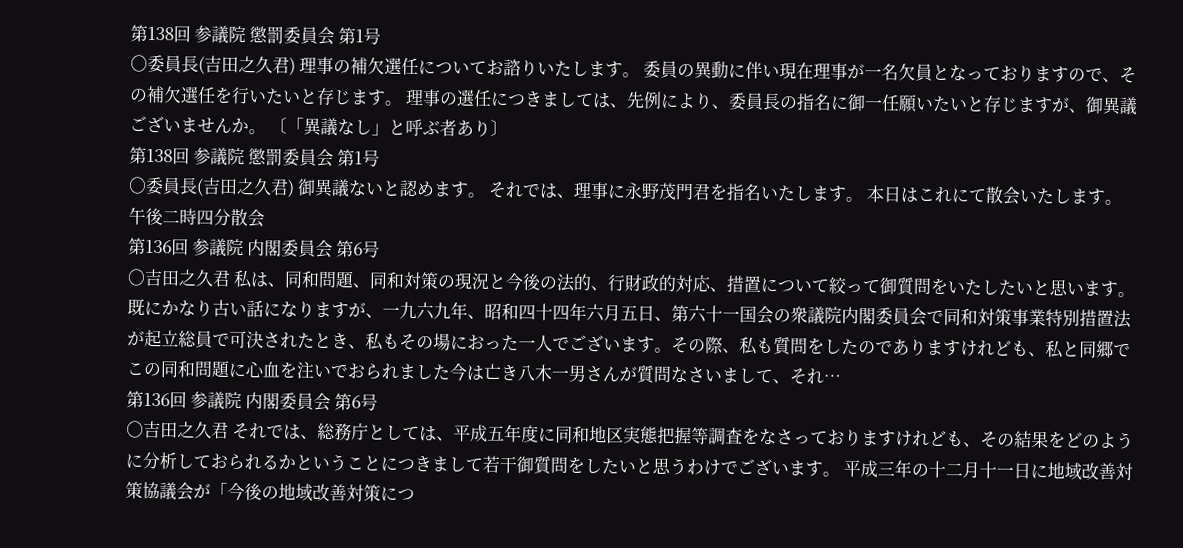第138回 参議院 懲罰委員会 第1号
○委員長(吉田之久君) 理事の補欠選任についてお諮りいたします。 委員の異動に伴い現在理事が一名欠員となっておりますので、その補欠選任を行いたいと存じます。 理事の選任につきましては、先例により、委員長の指名に御一任願いたいと存じますが、御異議ございませんか。 〔「異議なし」と呼ぶ者あり〕
第138回 参議院 懲罰委員会 第1号
○委員長(吉田之久君) 御異議ないと認めます。 それでは、理事に永野茂門君を指名いたします。 本日はこれにて散会いたします。 午後二時四分散会
第136回 参議院 内閣委員会 第6号
○吉田之久君 私は、同和問題、同和対策の現況と今後の法的、行財政的対応、措置について絞って御質問をいたしたいと思います。 既にかなり古い話になりますが、一九六九年、昭和四十四年六月五日、第六十一国会の衆議院内閣委員会で同和対策事業特別措置法が起立総員で可決されたとき、私もその場におった一人でございます。その際、私も質問をしたのでありますけれども、私と同郷でこの同和問題に心血を注いでおられました今は亡き八木一男さんが質問なさいまして、それ…
第136回 参議院 内閣委員会 第6号
○吉田之久君 それでは、総務庁としては、平成五年度に同和地区実態把握等調査をなさっておりますけれども、その結果をどのように分析しておられるかということにつきまして若干御質問をしたいと思うわけでございます。 平成三年の十二月十一日に地域改善対策協議会が「今後の地域改善対策につ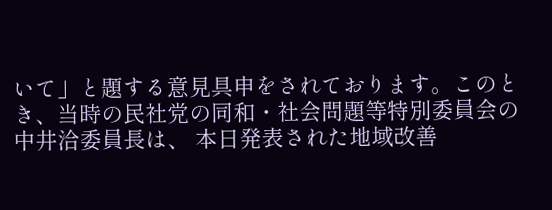いて」と題する意見具申をされております。このとき、当時の民社党の同和・社会問題等特別委員会の中井洽委員長は、 本日発表された地域改善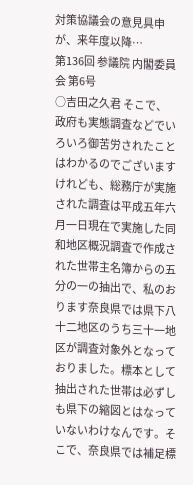対策協議会の意見具申が、来年度以降…
第136回 参議院 内閣委員会 第6号
○吉田之久君 そこで、政府も実態調査などでいろいろ御苦労されたことはわかるのでございますけれども、総務庁が実施された調査は平成五年六月一日現在で実施した同和地区概況調査で作成された世帯主名簿からの五分の一の抽出で、私のおります奈良県では県下八十二地区のうち三十一地区が調査対象外となっておりました。標本として抽出された世帯は必ずしも県下の縮図とはなっていないわけなんです。そこで、奈良県では補足標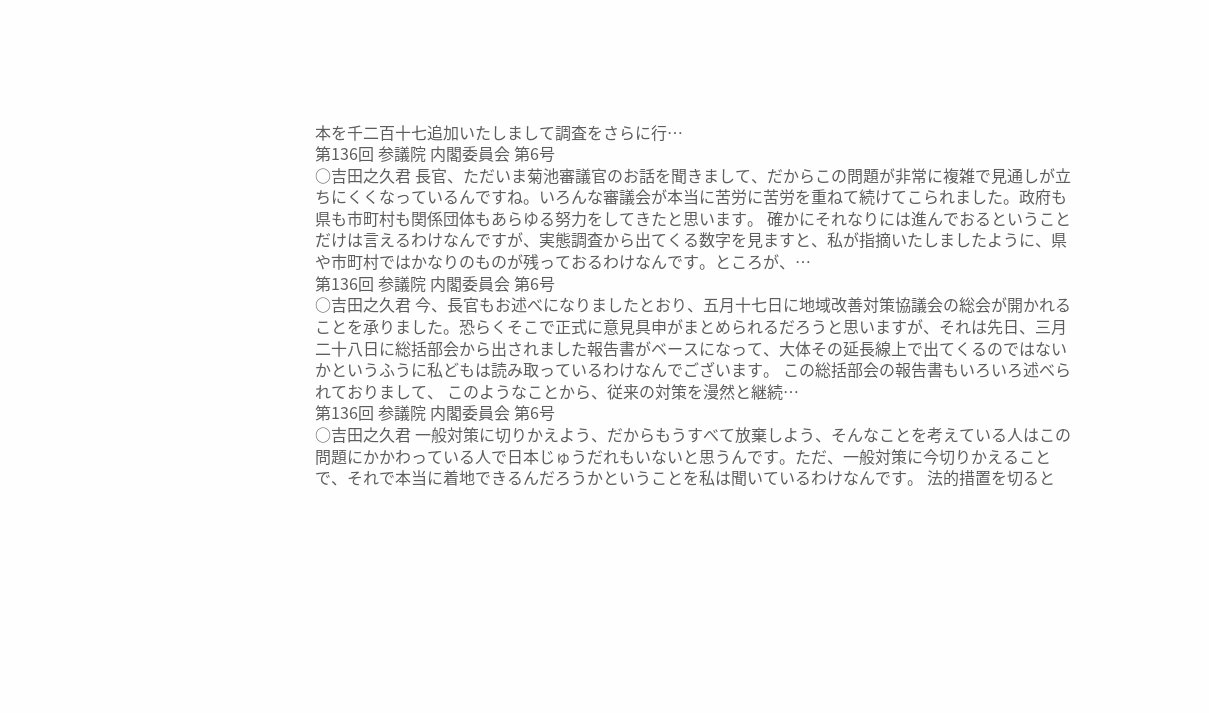本を千二百十七追加いたしまして調査をさらに行…
第136回 参議院 内閣委員会 第6号
○吉田之久君 長官、ただいま菊池審議官のお話を聞きまして、だからこの問題が非常に複雑で見通しが立ちにくくなっているんですね。いろんな審議会が本当に苦労に苦労を重ねて続けてこられました。政府も県も市町村も関係団体もあらゆる努力をしてきたと思います。 確かにそれなりには進んでおるということだけは言えるわけなんですが、実態調査から出てくる数字を見ますと、私が指摘いたしましたように、県や市町村ではかなりのものが残っておるわけなんです。ところが、…
第136回 参議院 内閣委員会 第6号
○吉田之久君 今、長官もお述べになりましたとおり、五月十七日に地域改善対策協議会の総会が開かれることを承りました。恐らくそこで正式に意見具申がまとめられるだろうと思いますが、それは先日、三月二十八日に総括部会から出されました報告書がベースになって、大体その延長線上で出てくるのではないかというふうに私どもは読み取っているわけなんでございます。 この総括部会の報告書もいろいろ述べられておりまして、 このようなことから、従来の対策を漫然と継続…
第136回 参議院 内閣委員会 第6号
○吉田之久君 一般対策に切りかえよう、だからもうすべて放棄しよう、そんなことを考えている人はこの問題にかかわっている人で日本じゅうだれもいないと思うんです。ただ、一般対策に今切りかえることで、それで本当に着地できるんだろうかということを私は聞いているわけなんです。 法的措置を切ると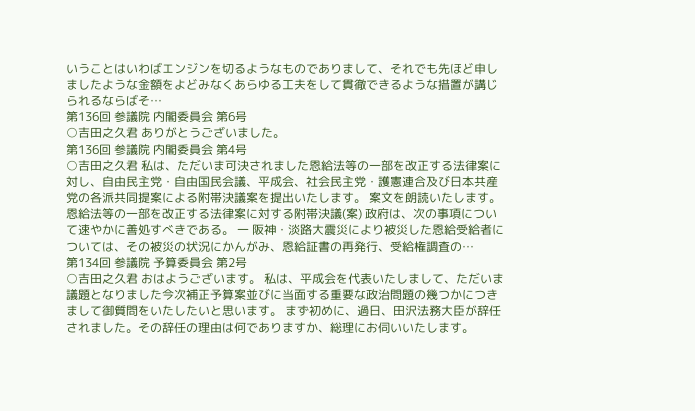いうことはいわばエンジンを切るようなものでありまして、それでも先ほど申しましたような金額をよどみなくあらゆる工夫をして貫徹できるような措置が講じられるならばそ…
第136回 参議院 内閣委員会 第6号
○吉田之久君 ありがとうございました。
第136回 参議院 内閣委員会 第4号
○吉田之久君 私は、ただいま可決されました恩給法等の一部を改正する法律案に対し、自由民主党・自由国民会議、平成会、社会民主党・護憲連合及び日本共産党の各派共同提案による附帯決議案を提出いたします。 案文を朗読いたします。 恩給法等の一部を改正する法律案に対する附帯決議(案) 政府は、次の事項について速やかに善処すべきである。 一 阪神・淡路大震災により被災した恩給受給者については、その被災の状況にかんがみ、恩給証書の再発行、受給権調査の…
第134回 参議院 予算委員会 第2号
○吉田之久君 おはようございます。 私は、平成会を代表いたしまして、ただいま議題となりました今次補正予算案並びに当面する重要な政治問題の幾つかにつきまして御質問をいたしたいと思います。 まず初めに、過日、田沢法務大臣が辞任されました。その辞任の理由は何でありますか、総理にお伺いいたします。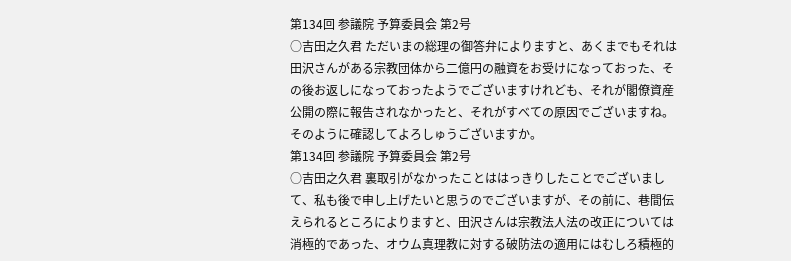第134回 参議院 予算委員会 第2号
○吉田之久君 ただいまの総理の御答弁によりますと、あくまでもそれは田沢さんがある宗教団体から二億円の融資をお受けになっておった、その後お返しになっておったようでございますけれども、それが閣僚資産公開の際に報告されなかったと、それがすべての原因でございますね。そのように確認してよろしゅうございますか。
第134回 参議院 予算委員会 第2号
○吉田之久君 裏取引がなかったことははっきりしたことでございまして、私も後で申し上げたいと思うのでございますが、その前に、巷間伝えられるところによりますと、田沢さんは宗教法人法の改正については消極的であった、オウム真理教に対する破防法の適用にはむしろ積極的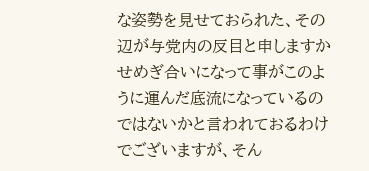な姿勢を見せておられた、その辺が与党内の反目と申しますかせめぎ合いになって事がこのように運んだ底流になっているのではないかと言われておるわけでございますが、そん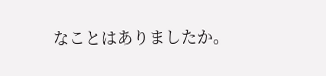なことはありましたか。